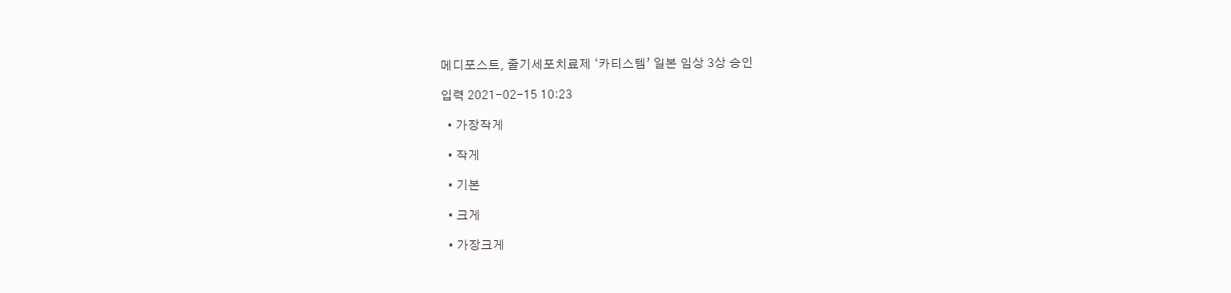메디포스트, 줄기세포치료제 ‘카티스템’ 일본 임상 3상 승인

입력 2021-02-15 10:23

  • 가장작게

  • 작게

  • 기본

  • 크게

  • 가장크게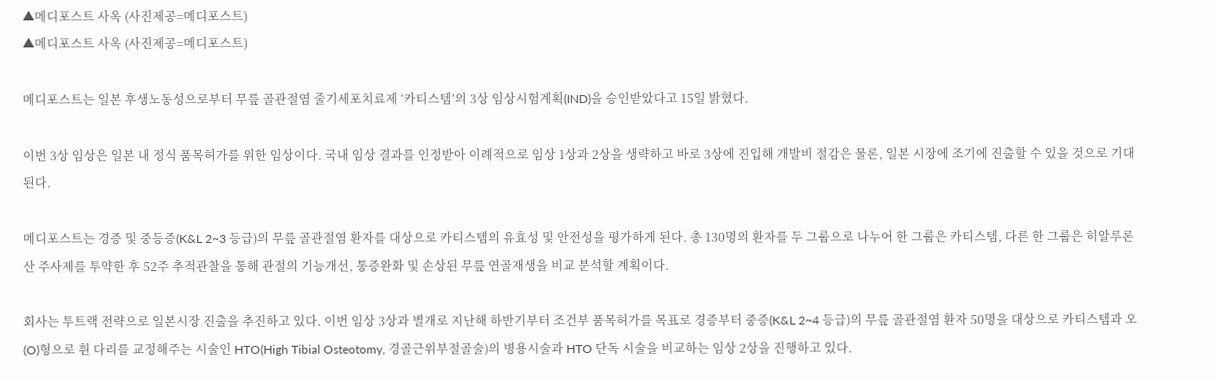▲메디포스트 사옥 (사진제공=메디포스트)
▲메디포스트 사옥 (사진제공=메디포스트)

메디포스트는 일본 후생노동성으로부터 무릎 골관절염 줄기세포치료제 ‘카티스템’의 3상 임상시험계획(IND)을 승인받았다고 15일 밝혔다.

이번 3상 임상은 일본 내 정식 품목허가를 위한 임상이다. 국내 임상 결과를 인정받아 이례적으로 임상 1상과 2상을 생략하고 바로 3상에 진입해 개발비 절감은 물론, 일본 시장에 조기에 진출할 수 있을 것으로 기대된다.

메디포스트는 경증 및 중등증(K&L 2~3 등급)의 무릎 골관절염 환자를 대상으로 카티스템의 유효성 및 안전성을 평가하게 된다. 총 130명의 환자를 두 그룹으로 나누어 한 그룹은 카티스템, 다른 한 그룹은 히알루론산 주사제를 투약한 후 52주 추적관찰을 통해 관절의 기능개선, 통증완화 및 손상된 무릎 연골재생을 비교 분석할 계획이다.

회사는 투트랙 전략으로 일본시장 진출을 추진하고 있다. 이번 임상 3상과 별개로 지난해 하반기부터 조건부 품목허가를 목표로 경증부터 중증(K&L 2~4 등급)의 무릎 골관절염 환자 50명을 대상으로 카티스템과 오(O)형으로 휜 다리를 교정해주는 시술인 HTO(High Tibial Osteotomy, 경골근위부절골술)의 병용시술과 HTO 단독 시술을 비교하는 임상 2상을 진행하고 있다.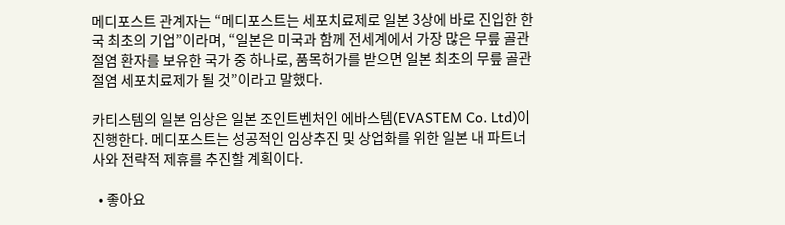메디포스트 관계자는 “메디포스트는 세포치료제로 일본 3상에 바로 진입한 한국 최초의 기업”이라며, “일본은 미국과 함께 전세계에서 가장 많은 무릎 골관절염 환자를 보유한 국가 중 하나로, 품목허가를 받으면 일본 최초의 무릎 골관절염 세포치료제가 될 것”이라고 말했다.

카티스템의 일본 임상은 일본 조인트벤처인 에바스템(EVASTEM Co. Ltd)이 진행한다. 메디포스트는 성공적인 임상추진 및 상업화를 위한 일본 내 파트너사와 전략적 제휴를 추진할 계획이다.

  • 좋아요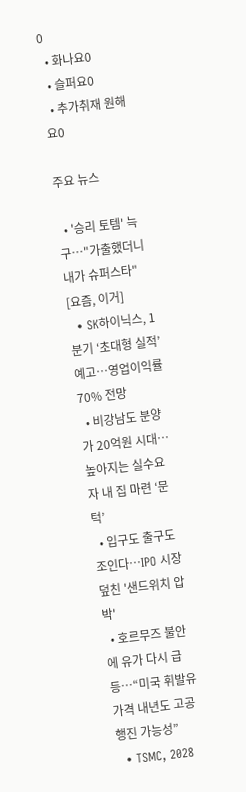0
  • 화나요0
  • 슬퍼요0
  • 추가취재 원해요0

주요 뉴스

  • '승리 토템' 늑구…"가출했더니 내가 슈퍼스타" [요즘, 이거]
  • SK하이닉스, 1분기 ‘초대형 실적’ 예고…영업이익률 70% 전망
  • 비강남도 분양가 20억원 시대…높아지는 실수요자 내 집 마련 ‘문턱’
  • 입구도 출구도 조인다…IPO 시장 덮친 '샌드위치 압박'
  • 호르무즈 불안에 유가 다시 급등…“미국 휘발유 가격 내년도 고공행진 가능성”
  • TSMC, 2028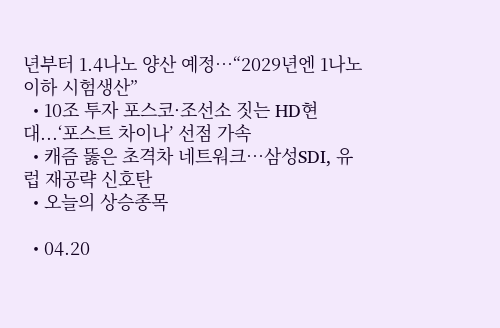년부터 1.4나노 양산 예정…“2029년엔 1나노 이하 시험생산”
  • 10조 투자 포스코·조선소 짓는 HD현대...‘포스트 차이나’ 선점 가속
  • 캐즘 뚫은 초격차 네트워크…삼성SDI, 유럽 재공략 신호탄
  • 오늘의 상승종목

  • 04.20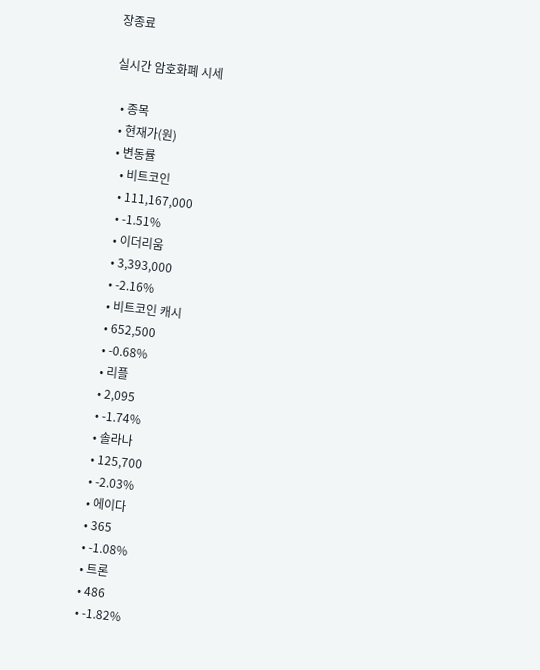장종료

실시간 암호화폐 시세

  • 종목
  • 현재가(원)
  • 변동률
    • 비트코인
    • 111,167,000
    • -1.51%
    • 이더리움
    • 3,393,000
    • -2.16%
    • 비트코인 캐시
    • 652,500
    • -0.68%
    • 리플
    • 2,095
    • -1.74%
    • 솔라나
    • 125,700
    • -2.03%
    • 에이다
    • 365
    • -1.08%
    • 트론
    • 486
    • -1.82%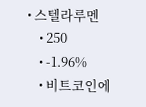• 스텔라루멘
    • 250
    • -1.96%
    • 비트코인에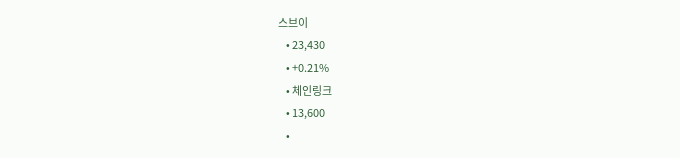스브이
    • 23,430
    • +0.21%
    • 체인링크
    • 13,600
    •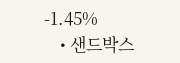-1.45%
    • 샌드박스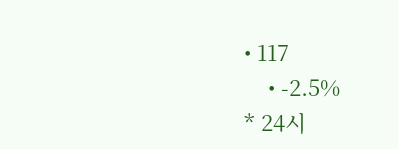• 117
    • -2.5%
* 24시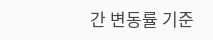간 변동률 기준